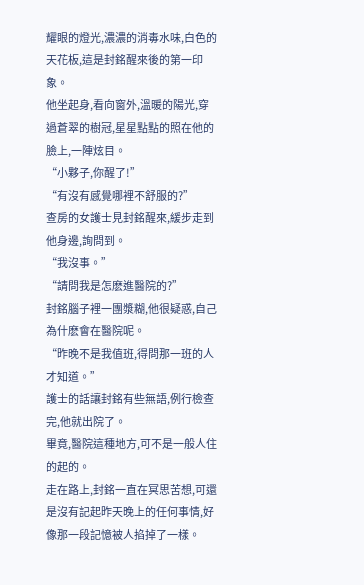耀眼的燈光,濃濃的消毒水味,白色的天花板,這是封銘醒來後的第一印象。
他坐起身,看向窗外,溫暖的陽光,穿過蒼翠的樹冠,星星點點的照在他的臉上,一陣炫目。
“小夥子,你醒了!”
“有沒有感覺哪裡不舒服的?”
查房的女護士見封銘醒來,緩步走到他身邊,詢問到。
“我沒事。”
“請問我是怎麽進醫院的?”
封銘腦子裡一團漿糊,他很疑惑,自己為什麽會在醫院呢。
“昨晚不是我值班,得問那一班的人才知道。”
護士的話讓封銘有些無語,例行檢查完,他就出院了。
畢竟,醫院這種地方,可不是一般人住的起的。
走在路上,封銘一直在冥思苦想,可還是沒有記起昨天晚上的任何事情,好像那一段記憶被人掐掉了一樣。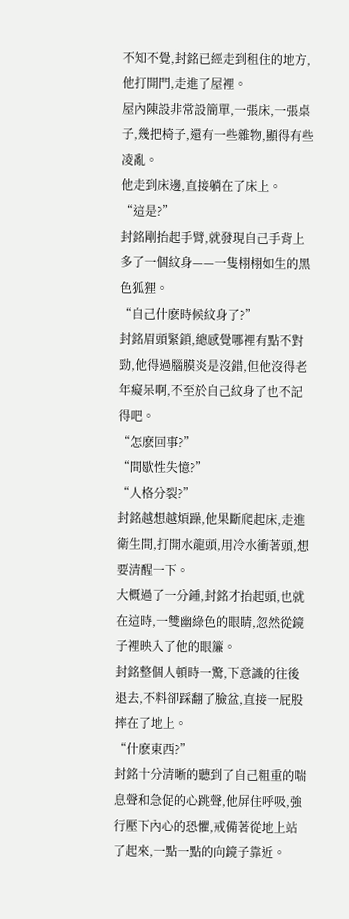不知不覺,封銘已經走到租住的地方,他打開門,走進了屋裡。
屋內陳設非常設簡單,一張床,一張桌子,幾把椅子,還有一些雜物,顯得有些凌亂。
他走到床邊,直接躺在了床上。
“這是?”
封銘剛抬起手臂,就發現自己手背上多了一個紋身——一隻栩栩如生的黑色狐狸。
“自己什麽時候紋身了?”
封銘眉頭緊鎖,總感覺哪裡有點不對勁,他得過腦膜炎是沒錯,但他沒得老年癡呆啊,不至於自己紋身了也不記得吧。
“怎麽回事?”
“間歇性失憶?”
“人格分裂?”
封銘越想越煩躁,他果斷爬起床,走進衛生間,打開水龍頭,用冷水衝著頭,想要清醒一下。
大概過了一分鍾,封銘才抬起頭,也就在這時,一雙幽綠色的眼睛,忽然從鏡子裡映入了他的眼簾。
封銘整個人頓時一驚,下意識的往後退去,不料卻踩翻了臉盆,直接一屁股摔在了地上。
“什麽東西?”
封銘十分清晰的聽到了自己粗重的喘息聲和急促的心跳聲,他屏住呼吸,強行壓下內心的恐懼,戒備著從地上站了起來,一點一點的向鏡子靠近。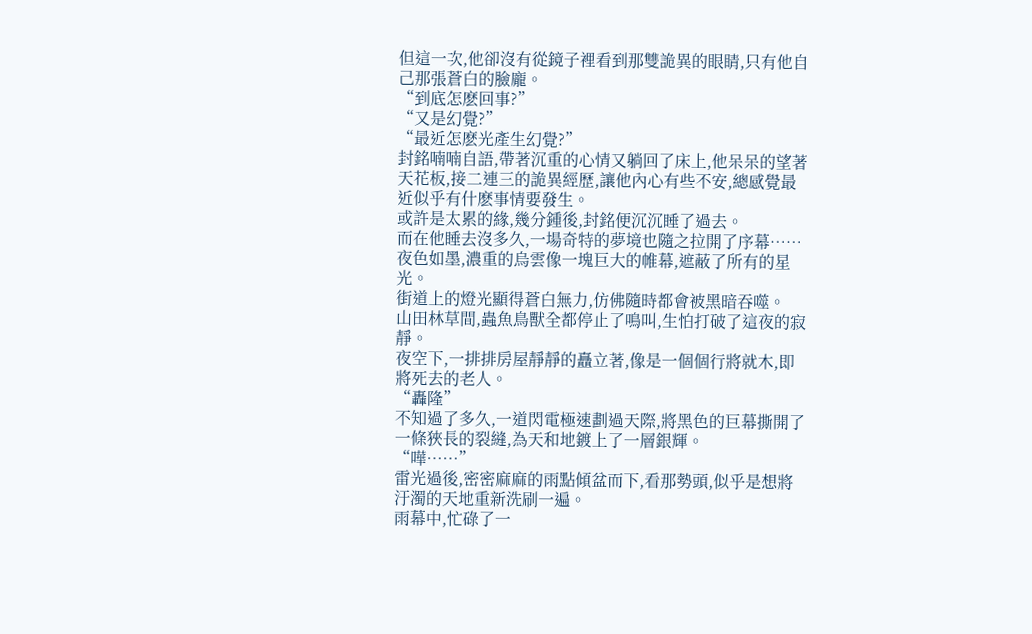但這一次,他卻沒有從鏡子裡看到那雙詭異的眼睛,只有他自己那張蒼白的臉龐。
“到底怎麽回事?”
“又是幻覺?”
“最近怎麽光產生幻覺?”
封銘喃喃自語,帶著沉重的心情又躺回了床上,他呆呆的望著天花板,接二連三的詭異經歷,讓他內心有些不安,總感覺最近似乎有什麽事情要發生。
或許是太累的緣,幾分鍾後,封銘便沉沉睡了過去。
而在他睡去沒多久,一場奇特的夢境也隨之拉開了序幕……
夜色如墨,濃重的烏雲像一塊巨大的帷幕,遮蔽了所有的星光。
街道上的燈光顯得蒼白無力,仿佛隨時都會被黑暗吞噬。
山田林草間,蟲魚鳥獸全都停止了鳴叫,生怕打破了這夜的寂靜。
夜空下,一排排房屋靜靜的矗立著,像是一個個行將就木,即將死去的老人。
“轟隆”
不知過了多久,一道閃電極速劃過天際,將黑色的巨幕撕開了一條狹長的裂縫,為天和地鍍上了一層銀輝。
“嘩……”
雷光過後,密密麻麻的雨點傾盆而下,看那勢頭,似乎是想將汙濁的天地重新洗刷一遍。
雨幕中,忙碌了一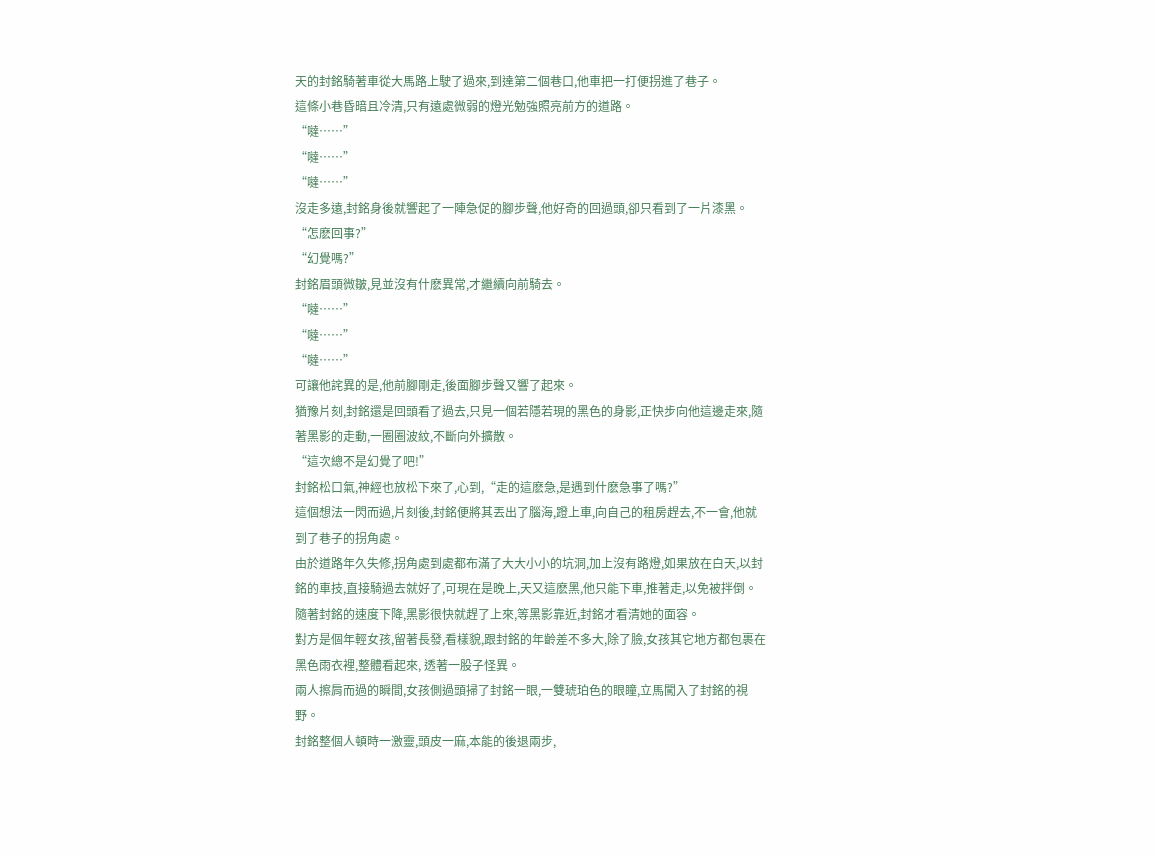天的封銘騎著車從大馬路上駛了過來,到達第二個巷口,他車把一打便拐進了巷子。
這條小巷昏暗且冷清,只有遠處微弱的燈光勉強照亮前方的道路。
“噠……”
“噠……”
“噠……”
沒走多遠,封銘身後就響起了一陣急促的腳步聲,他好奇的回過頭,卻只看到了一片漆黑。
“怎麽回事?”
“幻覺嗎?”
封銘眉頭微皺,見並沒有什麽異常,才繼續向前騎去。
“噠……”
“噠……”
“噠……”
可讓他詫異的是,他前腳剛走,後面腳步聲又響了起來。
猶豫片刻,封銘還是回頭看了過去,只見一個若隱若現的黑色的身影,正快步向他這邊走來,隨著黑影的走動,一圈圈波紋,不斷向外擴散。
“這次總不是幻覺了吧!”
封銘松口氣,神經也放松下來了,心到,“走的這麽急,是遇到什麽急事了嗎?”
這個想法一閃而過,片刻後,封銘便將其丟出了腦海,蹬上車,向自己的租房趕去,不一會,他就到了巷子的拐角處。
由於道路年久失修,拐角處到處都布滿了大大小小的坑洞,加上沒有路燈,如果放在白天,以封銘的車技,直接騎過去就好了,可現在是晚上,天又這麽黑,他只能下車,推著走,以免被拌倒。
隨著封銘的速度下降,黑影很快就趕了上來,等黑影靠近,封銘才看清她的面容。
對方是個年輕女孩,留著長發,看樣貌,跟封銘的年齡差不多大,除了臉,女孩其它地方都包裹在黑色雨衣裡,整體看起來, 透著一股子怪異。
兩人擦肩而過的瞬間,女孩側過頭掃了封銘一眼,一雙琥珀色的眼瞳,立馬闖入了封銘的視野。
封銘整個人頓時一激靈,頭皮一麻,本能的後退兩步,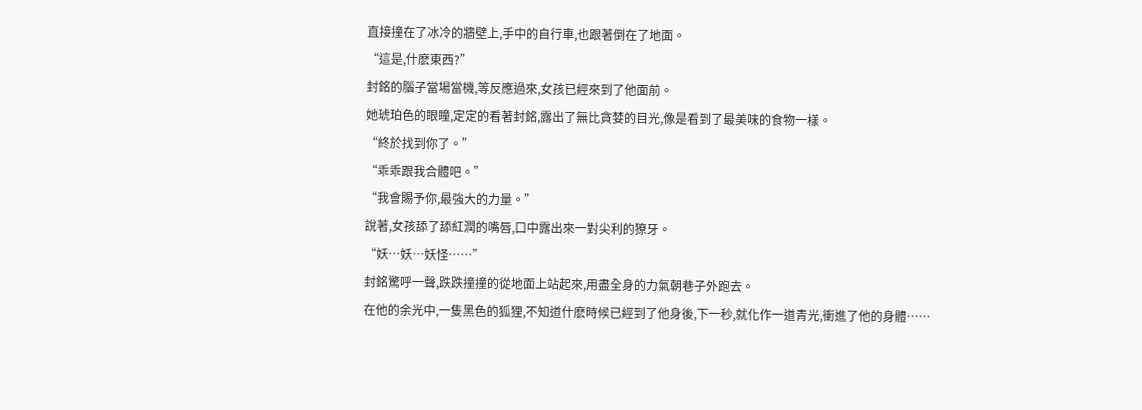直接撞在了冰冷的牆壁上,手中的自行車,也跟著倒在了地面。
“這是,什麽東西?”
封銘的腦子當場當機,等反應過來,女孩已經來到了他面前。
她琥珀色的眼瞳,定定的看著封銘,露出了無比貪婪的目光,像是看到了最美味的食物一樣。
“終於找到你了。”
“乖乖跟我合體吧。”
“我會賜予你,最強大的力量。”
說著,女孩舔了舔紅潤的嘴唇,口中露出來一對尖利的獠牙。
“妖…妖…妖怪……”
封銘驚呼一聲,跌跌撞撞的從地面上站起來,用盡全身的力氣朝巷子外跑去。
在他的余光中,一隻黑色的狐狸,不知道什麽時候已經到了他身後,下一秒,就化作一道青光,衝進了他的身體……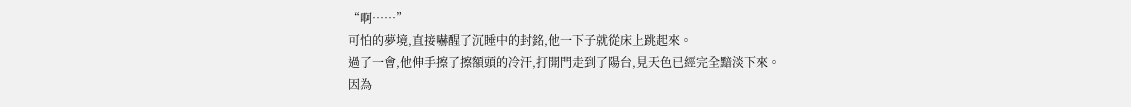“啊……”
可怕的夢境,直接嚇醒了沉睡中的封銘,他一下子就從床上跳起來。
過了一會,他伸手擦了擦額頭的冷汗,打開門走到了陽台,見天色已經完全黯淡下來。
因為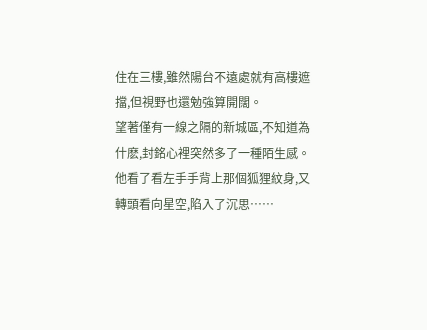住在三樓,雖然陽台不遠處就有高樓遮擋,但視野也還勉強算開闊。
望著僅有一線之隔的新城區,不知道為什麽,封銘心裡突然多了一種陌生感。
他看了看左手手背上那個狐狸紋身,又轉頭看向星空,陷入了沉思……